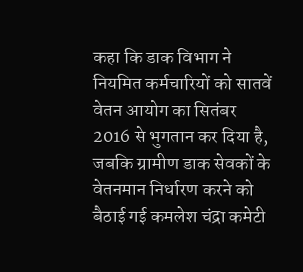कहा कि डाक विभाग ने नियमित कर्मचारियों को सातवें वेतन आयोग का सितंबर 2016 से भुगतान कर दिया है, जबकि ग्रामीण डाक सेवकों के वेतनमान निर्धारण करने को बैठाई गई कमलेश चंद्रा कमेटी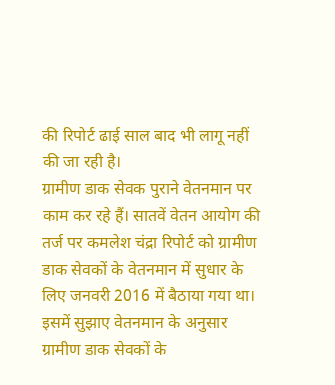की रिपोर्ट ढाई साल बाद भी लागू नहीं की जा रही है।
ग्रामीण डाक सेवक पुराने वेतनमान पर काम कर रहे हैं। सातवें वेतन आयोग की तर्ज पर कमलेश चंद्रा रिपोर्ट को ग्रामीण डाक सेवकों के वेतनमान में सुधार के लिए जनवरी 2016 में बैठाया गया था।
इसमें सुझाए वेतनमान के अनुसार ग्रामीण डाक सेवकों के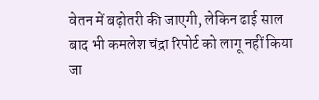वेतन में बढ़ोतरी की जाएगी, लेकिन ढाई साल बाद भी कमलेश चंद्रा रिपोर्ट को लागू नहीं किया जा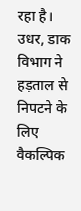रहा है। उधर, डाक विभाग ने हड़ताल से निपटने के लिए वैकल्पिक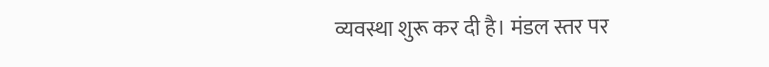व्यवस्था शुरू कर दी है। मंडल स्तर पर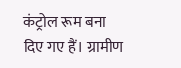कंट्रोल रूम बना दिए गए हैं। ग्रामीण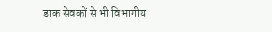डाक सेवकों से भी विभागीय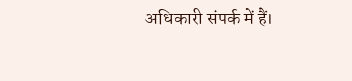अधिकारी संपर्क में हैं।